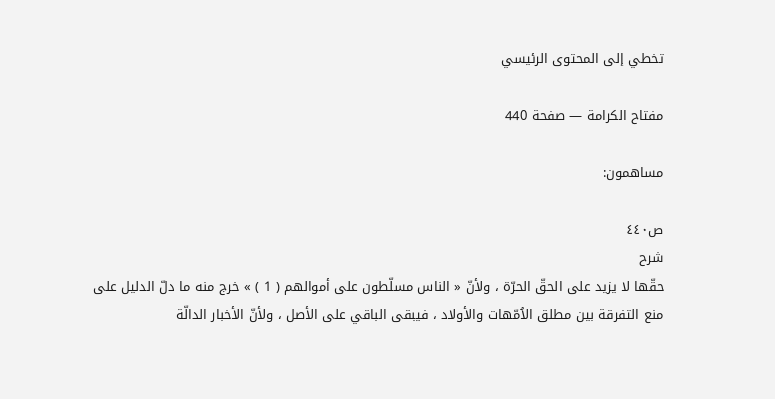تخطي إلى المحتوى الرئيسي

مفتاح الكرامة — صفحة 440

مساهمون:

ص٤٤٠
شرح
حقّها لا يزيد على الحقّ الحرّة ، ولأنّ « الناس مسلّطون على أموالهم ( 1 ) » خرج منه ما دلّ الدليل على منع التفرقة بين مطلق الاُمّهات والأولاد ، فيبقى الباقي على الأصل ، ولأنّ الأخبار الدالّة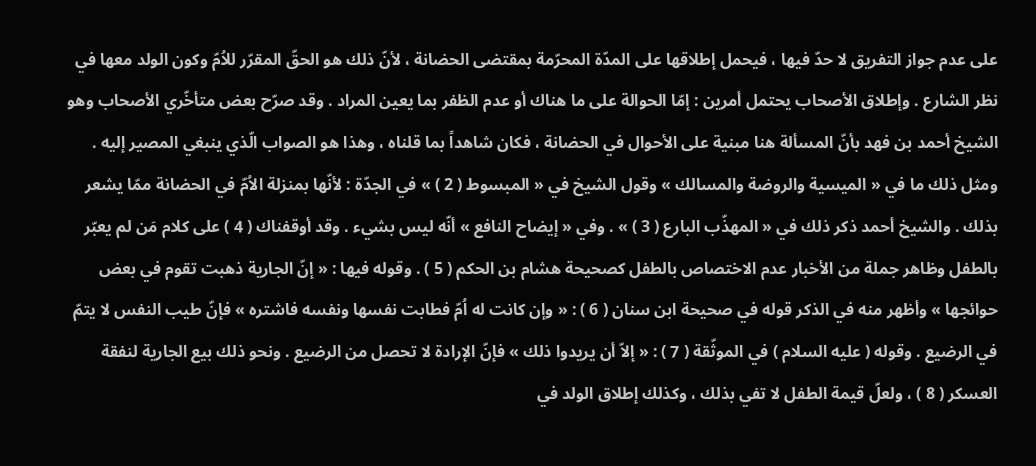على عدم جواز التفريق لا حدّ فيها ، فيحمل إطلاقها على المدّة المحرّمة بمقتضى الحضانة ، لأنّ ذلك هو الحقّ المقرّر للاُمّ وكون الولد معها في نظر الشارع . وإطلاق الأصحاب يحتمل أمرين : إمّا الحوالة على ما هناك أو عدم الظفر بما يعين المراد . وقد صرّح بعض متأخّري الأصحاب وهو الشيخ أحمد بن فهد بأنّ المسألة هنا مبنية على الأحوال في الحضانة ، فكان شاهداً بما قلناه ، وهذا هو الصواب الّذي ينبغي المصير إليه . ومثل ذلك ما في « الميسية والروضة والمسالك » وقول الشيخ في « المبسوط ( 2 ) » في الجدّة : لأنّها بمنزلة الاُمّ في الحضانة ممّا يشعر بذلك . والشيخ أحمد ذكر ذلك في « المهذّب البارع ( 3 ) » . وفي « إيضاح النافع » أنّه ليس بشيء . وقد أوقفناك ( 4 ) على كلام مَن لم يعبّر بالطفل وظاهر جملة من الأخبار عدم الاختصاص بالطفل كصحيحة هشام بن الحكم ( 5 ) . وقوله فيها : « إنّ الجارية ذهبت تقوم في بعض حوائجها » وأظهر منه في الذكر قوله في صحيحة ابن سنان ( 6 ) : « وإن كانت له اُمّ فطابت نفسها ونفسه فاشتره » فإنّ طيب النفس لا يتمّ في الرضيع . وقوله ( عليه السلام ) في الموثّقة ( 7 ) : « إلاّ أن يريدوا ذلك » فإنّ الإرادة لا تحصل من الرضيع . ونحو ذلك بيع الجارية لنفقة العسكر ( 8 ) ، ولعلّ قيمة الطفل لا تفي بذلك ، وكذلك إطلاق الولد في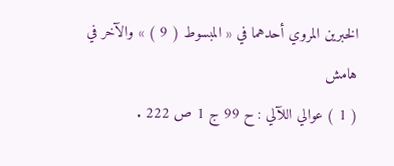الخبرين المروي أحدهما في « المبسوط ( 9 ) » والآخر في
هامش
( 1 ) عوالي اللآلي : ح 99 ج 1 ص 222 .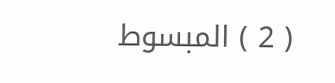( 2 ) المبسوط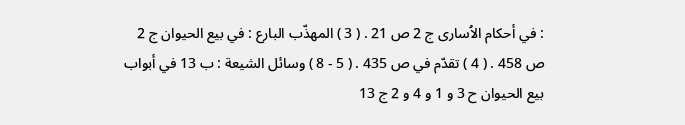: في أحكام الاُسارى ج 2 ص 21 . ( 3 ) المهذّب البارع : في بيع الحيوان ج 2 ص 458 . ( 4 ) تقدّم في ص 435 . ( 5 - 8 ) وسائل الشيعة : ب 13 في أبواب بيع الحيوان ح 3 و 1 و 4 و 2 ج 13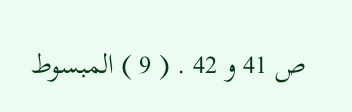ص 41 و 42 . ( 9 ) المبسوط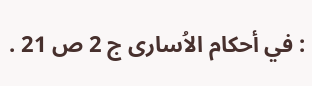: في أحكام الاُسارى ج 2 ص 21 .